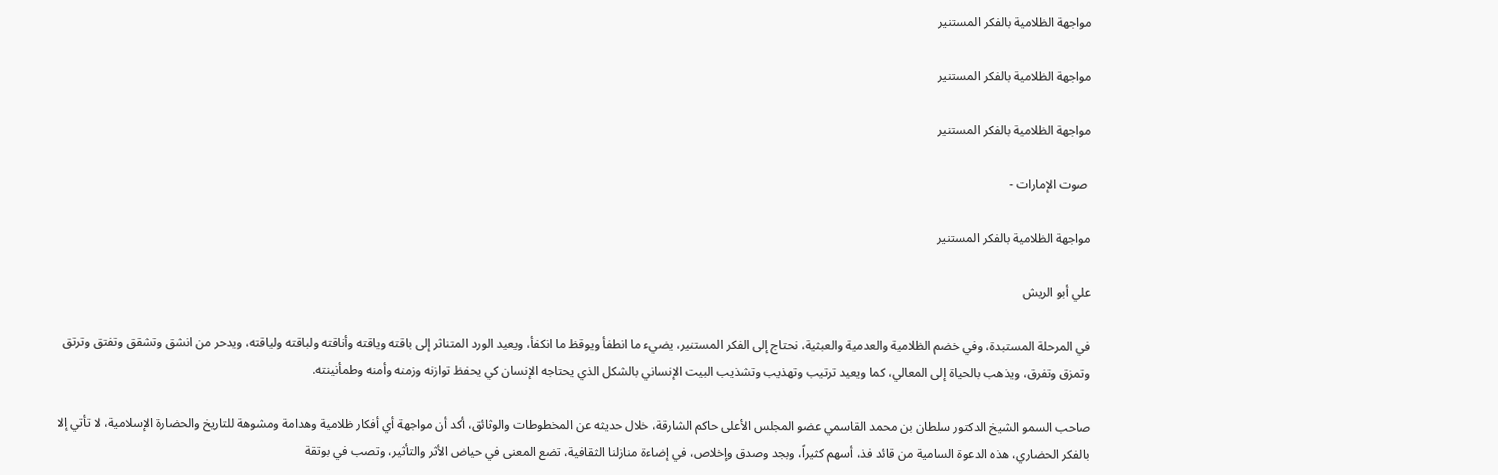مواجهة الظلامية بالفكر المستنير

مواجهة الظلامية بالفكر المستنير

مواجهة الظلامية بالفكر المستنير

 صوت الإمارات -

مواجهة الظلامية بالفكر المستنير

علي أبو الريش

في المرحلة المستبدة، وفي خضم الظلامية والعدمية والعبثية، نحتاج إلى الفكر المستنير، يضيء ما انطفأ ويوقظ ما انكفأ، ويعيد الورد المتناثر إلى باقته وياقته وأناقته ولباقته ولياقته، ويدحر من انشق وتشقق وتفتق وترتق وتمزق وتفرق، ويذهب بالحياة إلى المعالي، كما ويعيد ترتيب وتهذيب وتشذيب البيت الإنساني بالشكل الذي يحتاجه الإنسان كي يحفظ توازنه وزمنه وأمنه وطمأنينته.

صاحب السمو الشيخ الدكتور سلطان بن محمد القاسمي عضو المجلس الأعلى حاكم الشارقة، خلال حديثه عن المخطوطات والوثائق، أكد أن مواجهة أي أفكار ظلامية وهدامة ومشوهة للتاريخ والحضارة الإسلامية، لا تأتي إلا بالفكر الحضاري، هذه الدعوة السامية من قائد فذ، أسهم كثيراً، وبجد وصدق وإخلاص، في إضاءة منازلنا الثقافية، تضع المعنى في حياض الأثر والتأثير، وتصب في بوتقة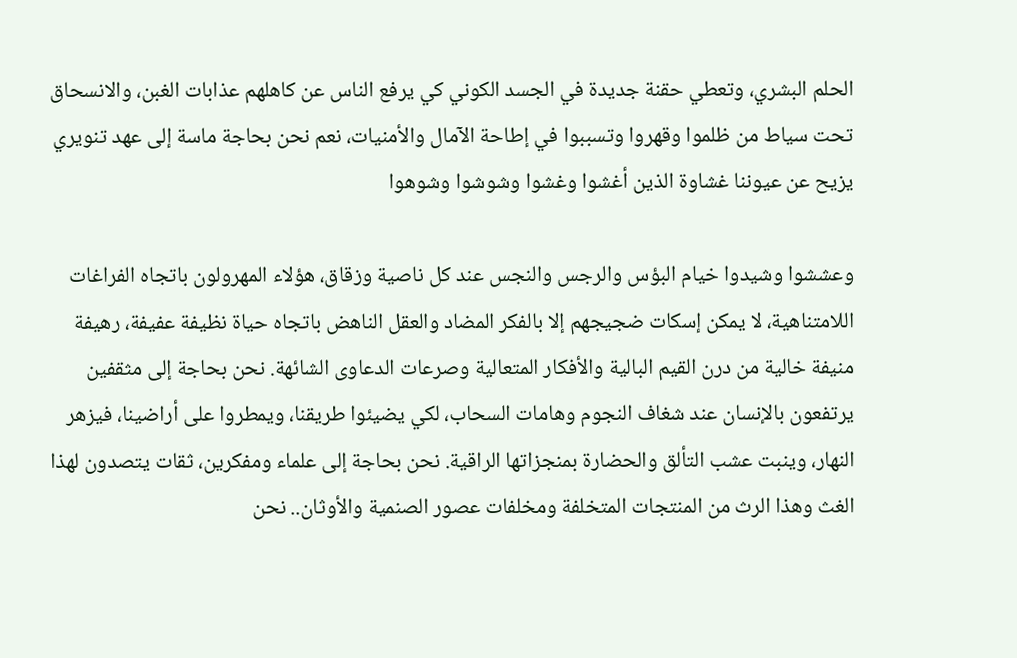الحلم البشري، وتعطي حقنة جديدة في الجسد الكوني كي يرفع الناس عن كاهلهم عذابات الغبن، والانسحاق تحت سياط من ظلموا وقهروا وتسببوا في إطاحة الآمال والأمنيات، نعم نحن بحاجة ماسة إلى عهد تنويري يزيح عن عيوننا غشاوة الذين أغشوا وغشوا وشوشوا وشوهوا

وعششوا وشيدوا خيام البؤس والرجس والنجس عند كل ناصية وزقاق، هؤلاء المهرولون باتجاه الفراغات اللامتناهية، لا يمكن إسكات ضجيجهم إلا بالفكر المضاد والعقل الناهض باتجاه حياة نظيفة عفيفة، رهيفة منيفة خالية من درن القيم البالية والأفكار المتعالية وصرعات الدعاوى الشائهة. نحن بحاجة إلى مثقفين يرتفعون بالإنسان عند شغاف النجوم وهامات السحاب، لكي يضيئوا طريقنا، ويمطروا على أراضينا، فيزهر النهار، وينبت عشب التألق والحضارة بمنجزاتها الراقية. نحن بحاجة إلى علماء ومفكرين، ثقات يتصدون لهذا الغث وهذا الرث من المنتجات المتخلفة ومخلفات عصور الصنمية والأوثان.. نحن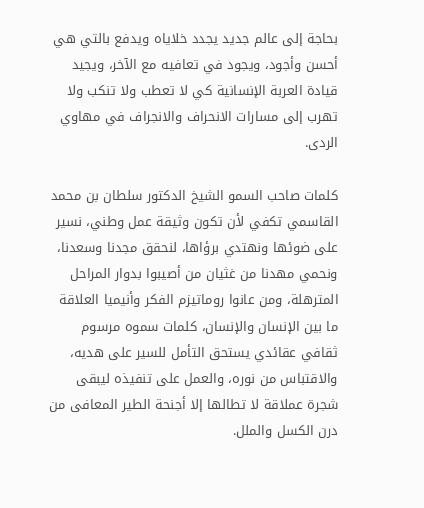بحاجة إلى عالم جديد يجدد خلاياه ويدفع بالتي هي أحسن وأجود، ويجود في تعافيه مع الآخر، ويجيد قيادة العربة الإنسانية كي لا تعطب ولا تنكب ولا تهرب إلى مسارات الانحراف والانجراف في مهاوي الردى.

كلمات صاحب السمو الشيخ الدكتور سلطان بن محمد القاسمي تكفي لأن تكون وثيقة عمل وطني، نسير على ضوئها ونهتدي برؤاها، لنحقق مجدنا وسعدنا، ونحمي مهدنا من غثيان من أصيبوا بدوار المراحل المترهلة، ومن عانوا روماتيزم الفكر وأنيميا العلاقة ما بين الإنسان والإنسان، كلمات سموه مرسوم ثقافي عقائدي يستحق التأمل للسير على هديه، والاقتباس من نوره، والعمل على تنفيذه ليبقى شجرة عملاقة لا تطالها إلا أجنحة الطير المعافى من درن الكسل والملل.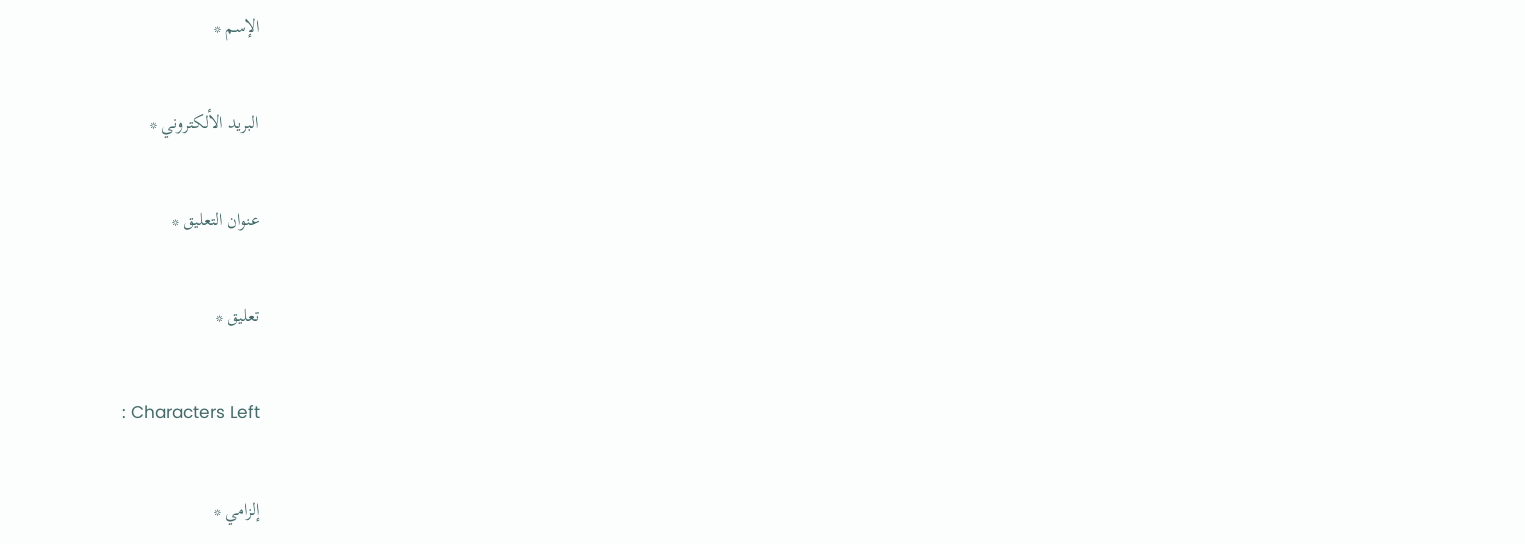الإسم *

البريد الألكتروني *

عنوان التعليق *

تعليق *

: Characters Left

إلزامي *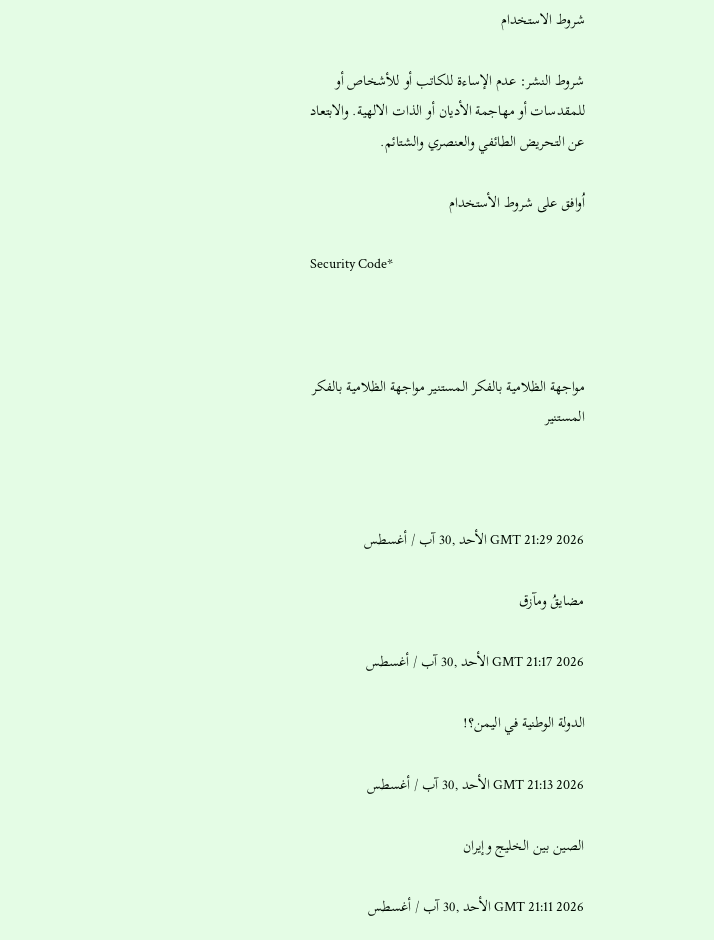شروط الاستخدام

شروط النشر: عدم الإساءة للكاتب أو للأشخاص أو للمقدسات أو مهاجمة الأديان أو الذات الالهية. والابتعاد عن التحريض الطائفي والعنصري والشتائم.

اُوافق على شروط الأستخدام

Security Code*



مواجهة الظلامية بالفكر المستنير مواجهة الظلامية بالفكر المستنير



GMT 21:29 2026 الأحد ,30 آب / أغسطس

مضايقُ ومآزق

GMT 21:17 2026 الأحد ,30 آب / أغسطس

الدولة الوطنية في اليمن؟!

GMT 21:13 2026 الأحد ,30 آب / أغسطس

الصين بين الخليج وإيران

GMT 21:11 2026 الأحد ,30 آب / أغسطس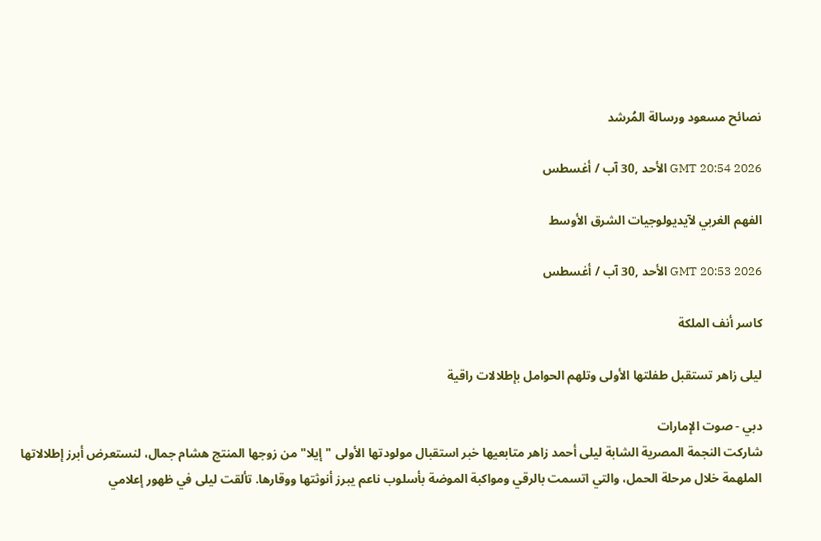نصائح مسعود ورسالة المُرشد

GMT 20:54 2026 الأحد ,30 آب / أغسطس

الفهم الغربي لآيديولوجيات الشرق الأوسط

GMT 20:53 2026 الأحد ,30 آب / أغسطس

كاسر أنف الملكة

ليلى زاهر تستقبل طفلتها الأولى وتلهم الحوامل بإطلالات راقية

دبي - صوت الإمارات
شاركت النجمة المصرية الشابة ليلى أحمد زاهر متابعيها خبر استقبال مولودتها الأولى "إيلا" من زوجها المنتج هشام جمال، لنستعرض أبرز إطلالاتها الملهمة خلال مرحلة الحمل، والتي اتسمت بالرقي ومواكبة الموضة بأسلوب ناعم يبرز أنوثتها ووقارها. تألقت ليلى في ظهور إعلامي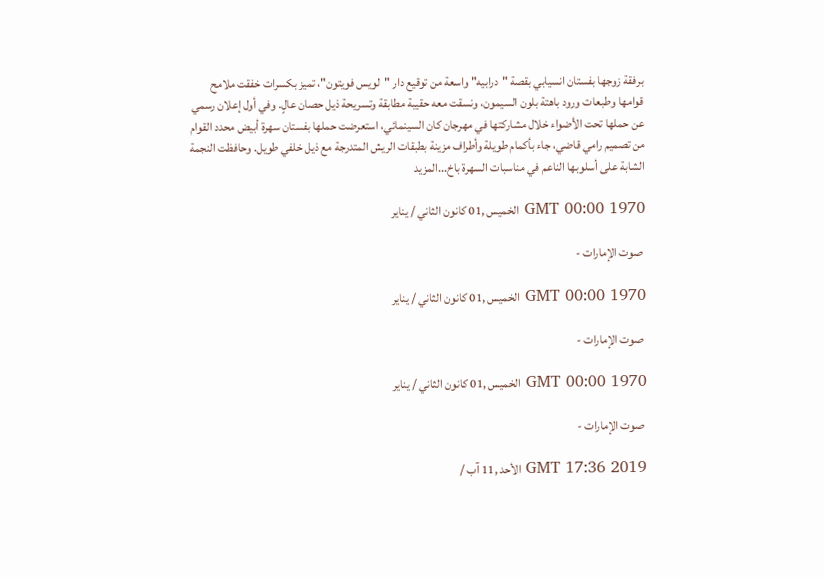برفقة زوجها بفستان انسيابي بقصة "درابيه" واسعة من توقيع دار "لويس فويتون"، تميز بكسرات خفقت ملامح قوامها وطبعات ورود باهتة بلون السيمون، ونسقت معه حقيبة مطابقة وتسريحة ذيل حصان عالٍ. وفي أول إعلان رسمي عن حملها تحت الأضواء خلال مشاركتها في مهرجان كان السينمائي، استعرضت حملها بفستان سهرة أبيض محدد القوام من تصميم رامي قاضي، جاء بأكمام طويلة وأطراف مزينة بطبقات الريش المتدرجة مع ذيل خلفي طويل. وحافظت النجمة الشابة على أسلوبها الناعم في مناسبات السهرة باخ...المزيد

GMT 00:00 1970 الخميس ,01 كانون الثاني / يناير

 صوت الإمارات -

GMT 00:00 1970 الخميس ,01 كانون الثاني / يناير

 صوت الإمارات -

GMT 00:00 1970 الخميس ,01 كانون الثاني / يناير

 صوت الإمارات -

GMT 17:36 2019 الأحد ,11 آب /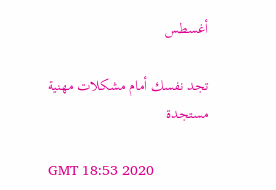أغسطس

تجد نفسك أمام مشكلات مهنية مستجدة

GMT 18:53 2020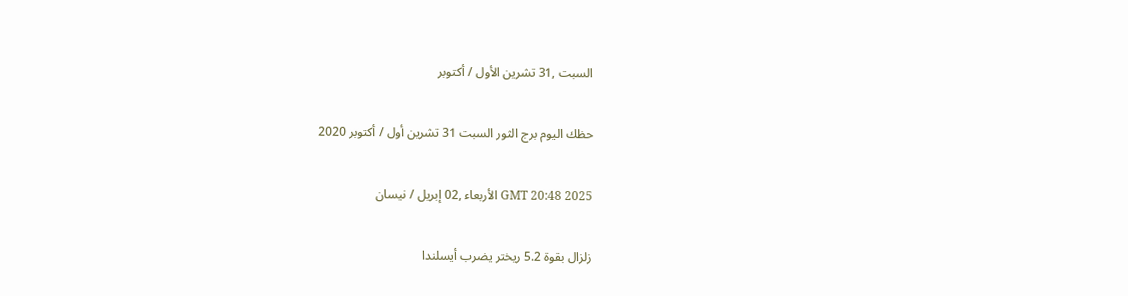السبت ,31 تشرين الأول / أكتوبر

حظك اليوم برج الثور السبت 31 تشرين أول / أكتوبر 2020

GMT 20:48 2025 الأربعاء ,02 إبريل / نيسان

زلزال بقوة 5.2 ريختر يضرب أيسلندا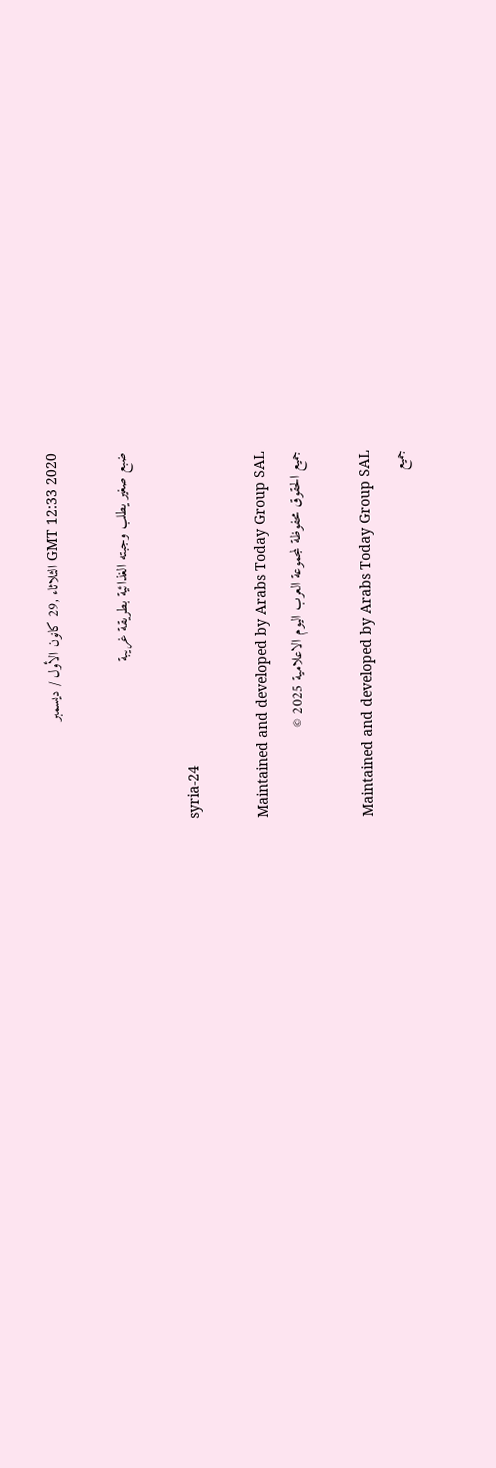GMT 12:33 2020 الثلاثاء ,29 كانون الأول / ديسمبر

ضبع صغير يطلب وجبته الغذائية بطريقة غريبة

syria-24

Maintained and developed by Arabs Today Group SAL
جميع الحقوق محفوظة لمجموعة العرب اليوم الاعلامية 2025 ©

Maintained and developed by Arabs Today Group SAL
جميع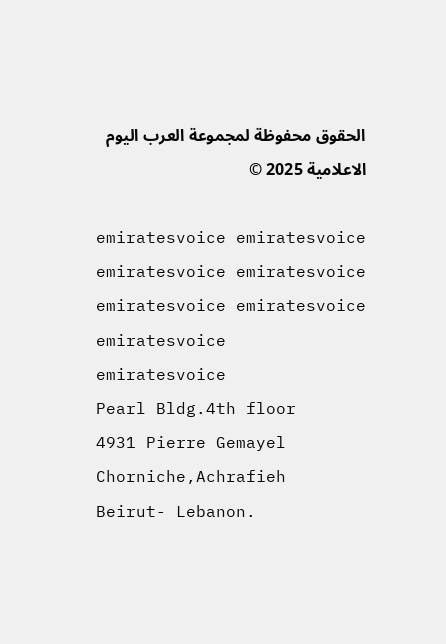الحقوق محفوظة لمجموعة العرب اليوم الاعلامية 2025 ©

emiratesvoice emiratesvoice emiratesvoice emiratesvoice
emiratesvoice emiratesvoice emiratesvoice
emiratesvoice
Pearl Bldg.4th floor
4931 Pierre Gemayel Chorniche,Achrafieh
Beirut- Lebanon.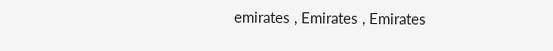emirates , Emirates , Emirates